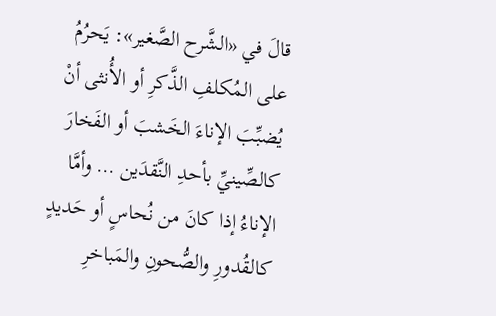قالَ في «الشَّرح الصَّغير»: يَحرُمُ على المُكلفِ الذَّكرِ أو الأُنثى أنْ يُضبِّبَ الإناءَ الخَشبَ أو الفَخارَ كالصِّينيِّ بأحدِ النَّقدَين … وأمَّا الإناءُ إذا كانَ من نُحاسٍ أو حَديدٍ كالقُدورِ والصُّحونِ والمَباخرِ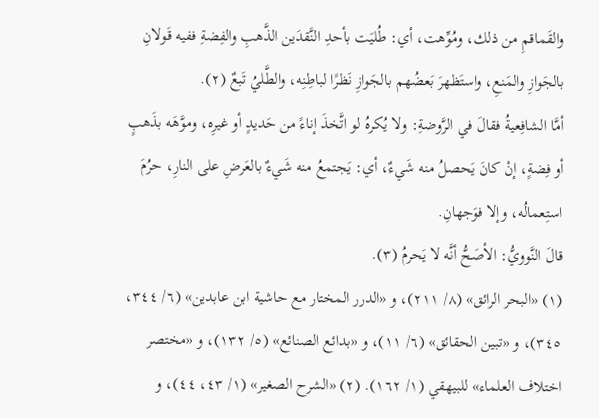والقَماقمِ من ذلك، ومُوِّهت، أي: طُليَت بأحدِ النَّقدَين الذَّهبِ والفِضةِ ففيه قَولانِ بالجَوازِ والمَنعِ، واستَظهرَ بَعضُهم بالجَوازِ نَظرًا لباطِنِه، والطَّليُ تَبعٌ (٢).
أمَّا الشافِعيةُ فقالَ في الرَّوضةِ: ولا يُكرهُ لو اتَّخذَ إناءً من حَديدٍ أو غيرِه، وموَّهَه بذَهبٍ أو فِضةٍ، إنْ كانَ يَحصلُ منه شَيءٌ، أي: يَجتمعُ منه شَيءٌ بالعَرضِ على النارِ، حرُمَ استِعمالُه، وإلا فوَجهانِ.
قالَ النَّوويُّ: الأصَحُّ أنَّه لا يَحرمُ (٣).
(١) «البحر الرائق» (٨/ ٢١١)، و «الدرر المختار مع حاشية ابن عابدين» (٦/ ٣٤٤، ٣٤٥)، و «تبين الحقائق» (٦/ ١١)، و «بدائع الصنائع» (٥/ ١٣٢)، و «مختصر اختلاف العلماء» للبيهقي (١/ ١٦٢). (٢) «الشرح الصغير» (١/ ٤٣، ٤٤)، و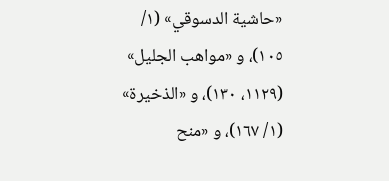«حاشية الدسوقي» (١/ ١٠٥)، و «مواهب الجليل» (١١٢٩، ١٣٠)، و «الذخيرة» (١/ ١٦٧)، و «منح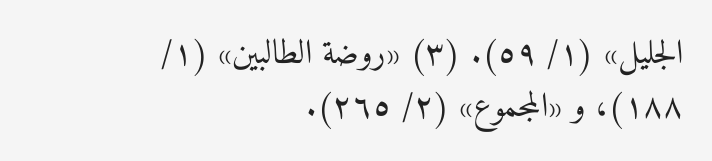الجليل» (١/ ٥٩). (٣) «روضة الطالبين» (١/ ١٨٨)، و «المجموع» (٢/ ٢٦٥).